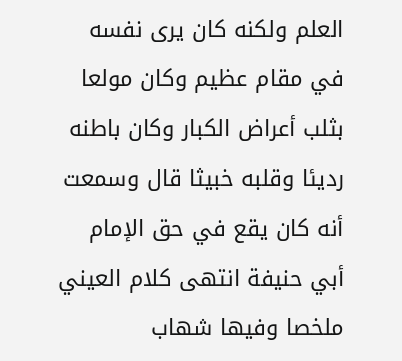العلم ولكنه كان يرى نفسه في مقام عظيم وكان مولعا بثلب أعراض الكبار وكان باطنه رديئا وقلبه خبيثا قال وسمعت أنه كان يقع في حق الإمام أبي حنيفة انتهى كلام العيني ملخصا وفيها شهاب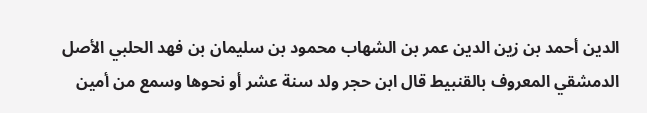الدين أحمد بن زين الدين عمر بن الشهاب محمود بن سليمان بن فهد الحلبي الأصل الدمشقي المعروف بالقنبيط قال ابن حجر ولد سنة عشر أو نحوها وسمع من أمين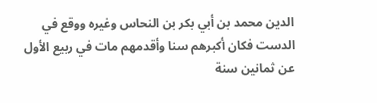الدين محمد بن أبي بكر بن النحاس وغيره ووقع في الدست فكان أكبرهم سنا وأقدمهم مات في ربيع الأول عن ثمانين سنة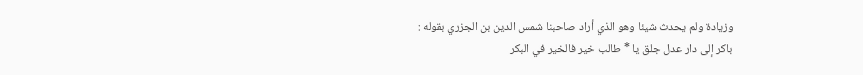وزيادة ولم يحدث شيئا وهو الذي أراد صاحبنا شمس الدين بن الجزري بقوله :
باكر إلى دار عدل جلق يا * طالب خير فالخير في البكر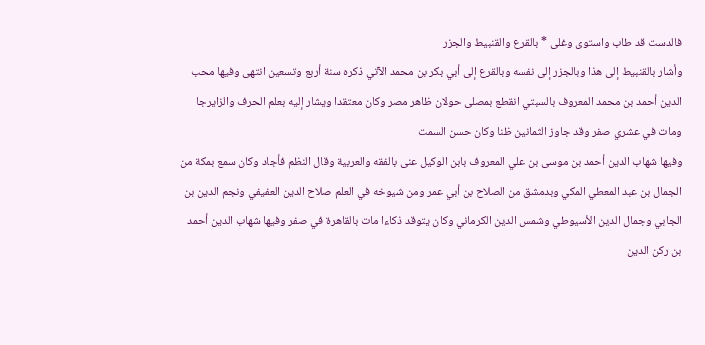فالدست قد طاب واستوى وغلى * بالقرع والقنبيط والجزر
وأشار بالقنبيط إلى هذا وبالجزر إلى نفسه وبالقرع إلى أبي بكر بن محمد الآتي ذكره سنة أربع وتسعين انتهى وفيها محب الدين أحمد بن محمد المعروف بالسبتي انقطع بمصلى حولان ظاهر مصر وكان معتقدا ويشار إليه بعلم الحرف والزايرجا ومات في عشري صفر وقد جاوز الثمانين ظنا وكان حسن السمت
وفيها شهاب الدين أحمد بن موسى بن علي المعروف بابن الوكيل عنى بالفقه والعربية وقال النظم فأجاد وكان سمع بمكة من الجمال بن عبد المعطي المكي وبدمشق من الصلاح بن أبي عمر ومن شيوخه في العلم صلاح الدين العفيفي ونجم الدين بن الجابي وجمال الدين الأسيوطي وشمس الدين الكرماني وكان يتوقد ذكاءا مات بالقاهرة في صفر وفيها شهاب الدين أحمد بن ركن الدين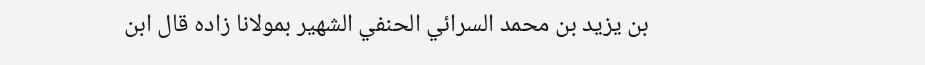بن يزيد بن محمد السرائي الحنفي الشهير بمولانا زاده قال ابن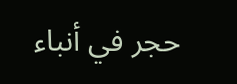حجر في أنباء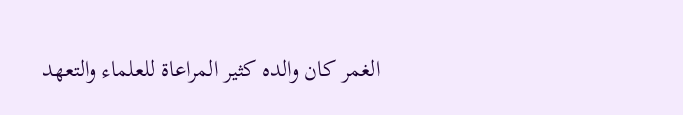الغمر كان والده كثير المراعاة للعلماء والتعهد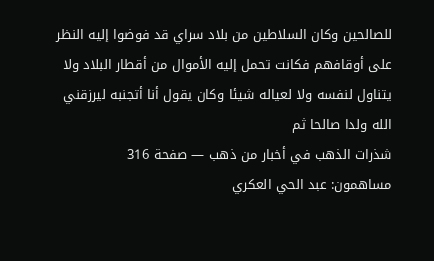للصالحين وكان السلاطين من بلاد سراي قد فوضوا إليه النظر على أوقافهم فكانت تحمل إليه الأموال من أقطار البلاد ولا يتناول لنفسه ولا لعياله شيئا وكان يقول أنا أتجنبه ليرزقني الله ولدا صالحا ثم
شذرات الذهب في أخبار من ذهب — صفحة 316
مساهمون: عبد الحي العكري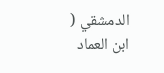الدمشقي ( ابن العماد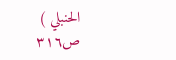الحنبلي )
ص٣١٦